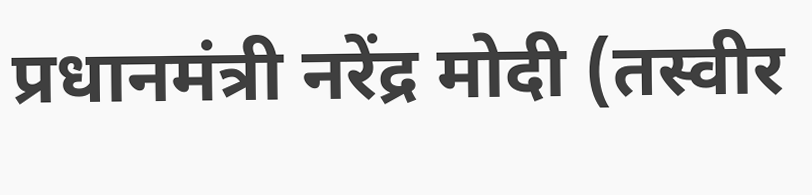प्रधानमंत्री नरेंद्र मोदी (तस्वीर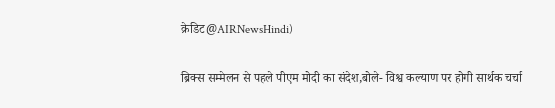क्रेडिट@AIRNewsHindi)

ब्रिक्स सम्मेलन से पहले पीएम मोदी का संदेश,बोले- विश्व कल्याण पर होगी सार्थक चर्चा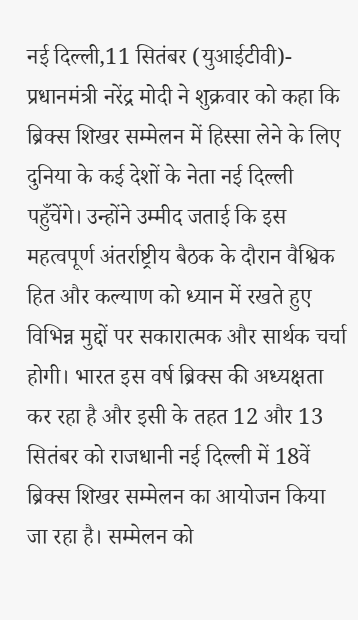नई दिल्ली,11 सितंबर (युआईटीवी)- प्रधानमंत्री नरेंद्र मोदी ने शुक्रवार को कहा कि ब्रिक्स शिखर सम्मेलन में हिस्सा लेने के लिए दुनिया के कई देशों के नेता नई दिल्ली पहुँचेंगे। उन्होंने उम्मीद जताई कि इस महत्वपूर्ण अंतर्राष्ट्रीय बैठक के दौरान वैश्विक हित और कल्याण को ध्यान में रखते हुए विभिन्न मुद्दों पर सकारात्मक और सार्थक चर्चा होगी। भारत इस वर्ष ब्रिक्स की अध्यक्षता कर रहा है और इसी के तहत 12 और 13 सितंबर को राजधानी नई दिल्ली में 18वें ब्रिक्स शिखर सम्मेलन का आयोजन किया जा रहा है। सम्मेलन को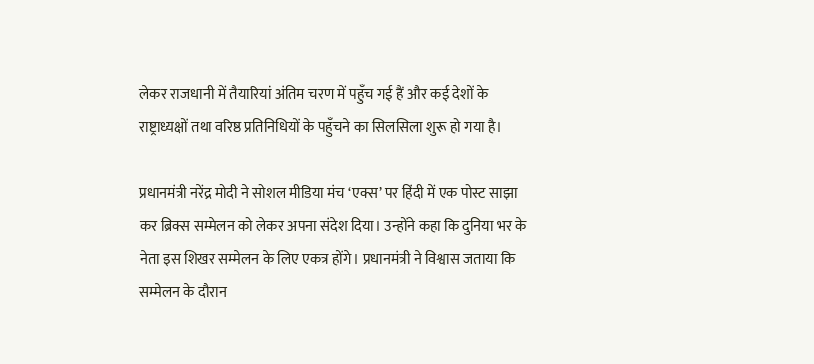लेकर राजधानी में तैयारियां अंतिम चरण में पहुँच गई हैं और कई देशों के राष्ट्राध्यक्षों तथा वरिष्ठ प्रतिनिधियों के पहुँचने का सिलसिला शुरू हो गया है।

प्रधानमंत्री नरेंद्र मोदी ने सोशल मीडिया मंच ‘एक्स’ पर हिंदी में एक पोस्ट साझा कर ब्रिक्स सम्मेलन को लेकर अपना संदेश दिया। उन्होंने कहा कि दुनिया भर के नेता इस शिखर सम्मेलन के लिए एकत्र होंगे। प्रधानमंत्री ने विश्वास जताया कि सम्मेलन के दौरान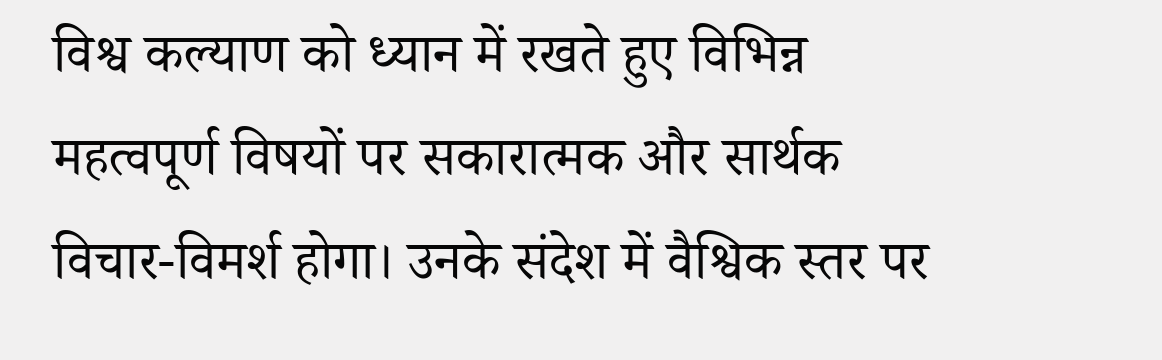विश्व कल्याण को ध्यान में रखते हुए विभिन्न महत्वपूर्ण विषयों पर सकारात्मक और सार्थक विचार-विमर्श होगा। उनके संदेश में वैश्विक स्तर पर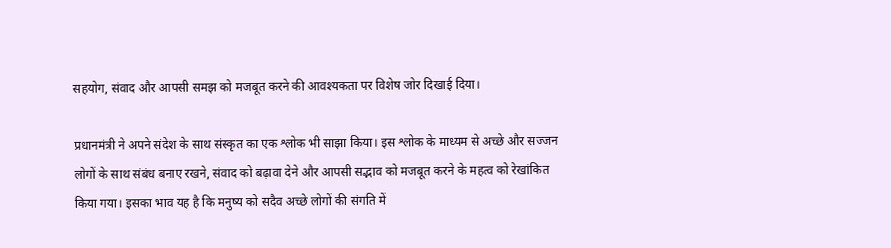सहयोग, संवाद और आपसी समझ को मजबूत करने की आवश्यकता पर विशेष जोर दिखाई दिया।

प्रधानमंत्री ने अपने संदेश के साथ संस्कृत का एक श्लोक भी साझा किया। इस श्लोक के माध्यम से अच्छे और सज्जन लोगों के साथ संबंध बनाए रखने, संवाद को बढ़ावा देने और आपसी सद्भाव को मजबूत करने के महत्व को रेखांकित किया गया। इसका भाव यह है कि मनुष्य को सदैव अच्छे लोगों की संगति में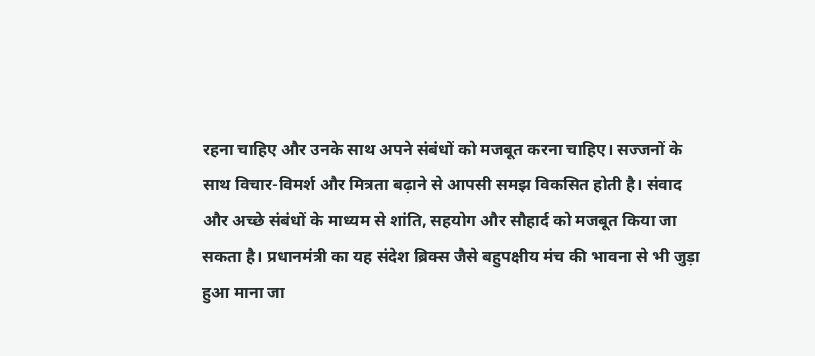रहना चाहिए और उनके साथ अपने संबंधों को मजबूत करना चाहिए। सज्जनों के साथ विचार-विमर्श और मित्रता बढ़ाने से आपसी समझ विकसित होती है। संवाद और अच्छे संबंधों के माध्यम से शांति, सहयोग और सौहार्द को मजबूत किया जा सकता है। प्रधानमंत्री का यह संदेश ब्रिक्स जैसे बहुपक्षीय मंच की भावना से भी जुड़ा हुआ माना जा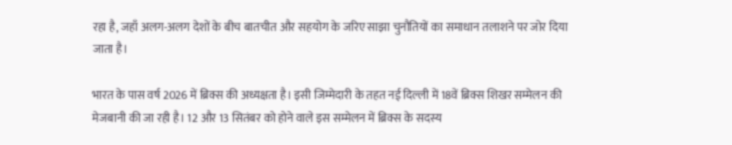रहा है, जहाँ अलग-अलग देशों के बीच बातचीत और सहयोग के जरिए साझा चुनौतियों का समाधान तलाशने पर जोर दिया जाता है।

भारत के पास वर्ष 2026 में ब्रिक्स की अध्यक्षता है। इसी जिम्मेदारी के तहत नई दिल्ली में 18वें ब्रिक्स शिखर सम्मेलन की मेजबानी की जा रही है। 12 और 13 सितंबर को होने वाले इस सम्मेलन में ब्रिक्स के सदस्य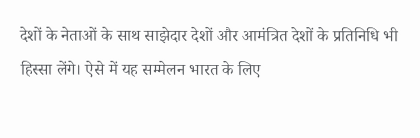देशों के नेताओं के साथ साझेदार देशों और आमंत्रित देशों के प्रतिनिधि भी हिस्सा लेंगे। ऐसे में यह सम्मेलन भारत के लिए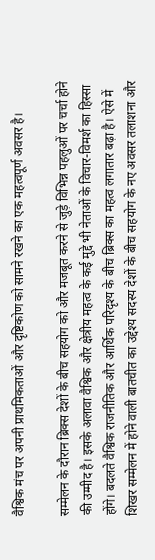वैश्विक मंच पर अपनी प्राथमिकताओं और दृष्टिकोण को सामने रखने का एक महत्वपूर्ण अवसर है।

सम्मेलन के दौरान ब्रिक्स देशों के बीच सहयोग को और मजबूत करने से जुड़े विभिन्न पहलुओं पर चर्चा होने की उम्मीद है। इसके अलावा वैश्विक और क्षेत्रीय महत्व के कई मुद्दे भी नेताओं के विचार-विमर्श का हिस्सा होंगे। बदलते वैश्विक राजनीतिक और आर्थिक परिदृश्य के बीच ब्रिक्स का महत्व लगातार बढ़ा है। ऐसे में शिखर सम्मेलन में होने वाली बातचीत का उद्देश्य सदस्य देशों के बीच सहयोग के नए अवसर तलाशना और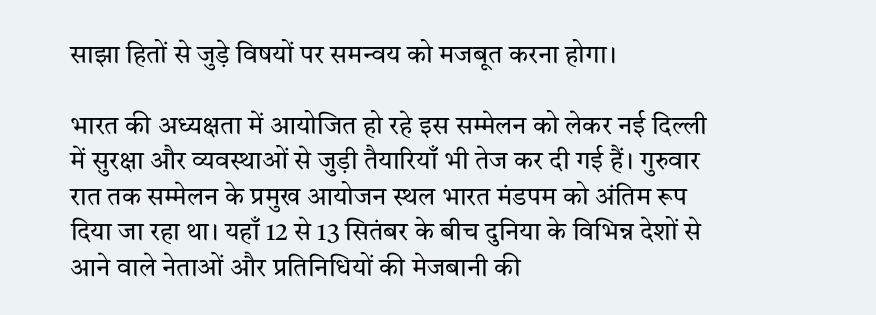साझा हितों से जुड़े विषयों पर समन्वय को मजबूत करना होगा।

भारत की अध्यक्षता में आयोजित हो रहे इस सम्मेलन को लेकर नई दिल्ली में सुरक्षा और व्यवस्थाओं से जुड़ी तैयारियाँ भी तेज कर दी गई हैं। गुरुवार रात तक सम्मेलन के प्रमुख आयोजन स्थल भारत मंडपम को अंतिम रूप दिया जा रहा था। यहाँ 12 से 13 सितंबर के बीच दुनिया के विभिन्न देशों से आने वाले नेताओं और प्रतिनिधियों की मेजबानी की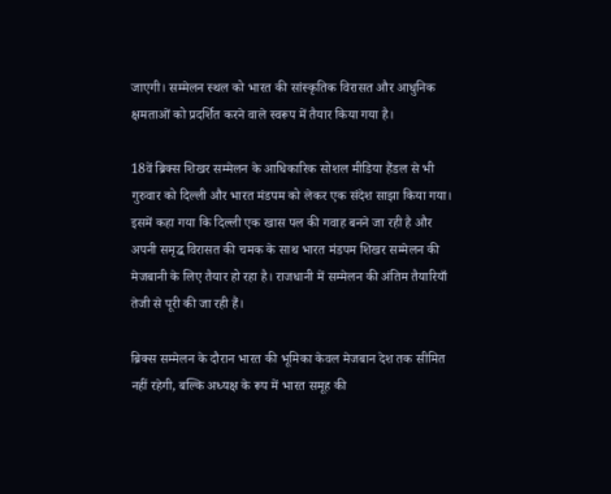जाएगी। सम्मेलन स्थल को भारत की सांस्कृतिक विरासत और आधुनिक क्षमताओं को प्रदर्शित करने वाले स्वरूप में तैयार किया गया है।

18वें ब्रिक्स शिखर सम्मेलन के आधिकारिक सोशल मीडिया हैंडल से भी गुरुवार को दिल्ली और भारत मंडपम को लेकर एक संदेश साझा किया गया। इसमें कहा गया कि दिल्ली एक खास पल की गवाह बनने जा रही है और अपनी समृद्ध विरासत की चमक के साथ भारत मंडपम शिखर सम्मेलन की मेजबानी के लिए तैयार हो रहा है। राजधानी में सम्मेलन की अंतिम तैयारियाँ तेजी से पूरी की जा रही हैं।

ब्रिक्स सम्मेलन के दौरान भारत की भूमिका केवल मेजबान देश तक सीमित नहीं रहेगी, बल्कि अध्यक्ष के रूप में भारत समूह की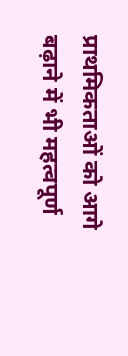प्राथमिकताओं को आगे बढ़ाने में भी महत्वपूर्ण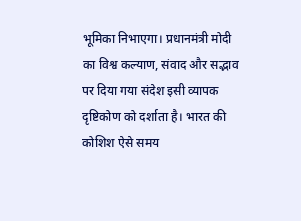भूमिका निभाएगा। प्रधानमंत्री मोदी का विश्व कल्याण, संवाद और सद्भाव पर दिया गया संदेश इसी व्यापक दृष्टिकोण को दर्शाता है। भारत की कोशिश ऐसे समय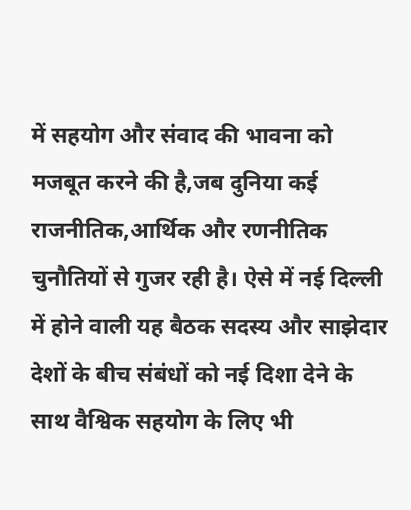में सहयोग और संवाद की भावना को मजबूत करने की है,जब दुनिया कई राजनीतिक,आर्थिक और रणनीतिक चुनौतियों से गुजर रही है। ऐसे में नई दिल्ली में होने वाली यह बैठक सदस्य और साझेदार देशों के बीच संबंधों को नई दिशा देने के साथ वैश्विक सहयोग के लिए भी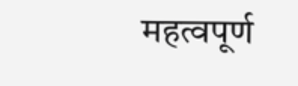महत्वपूर्ण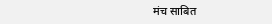मंच साबित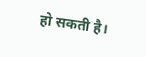हो सकती है।